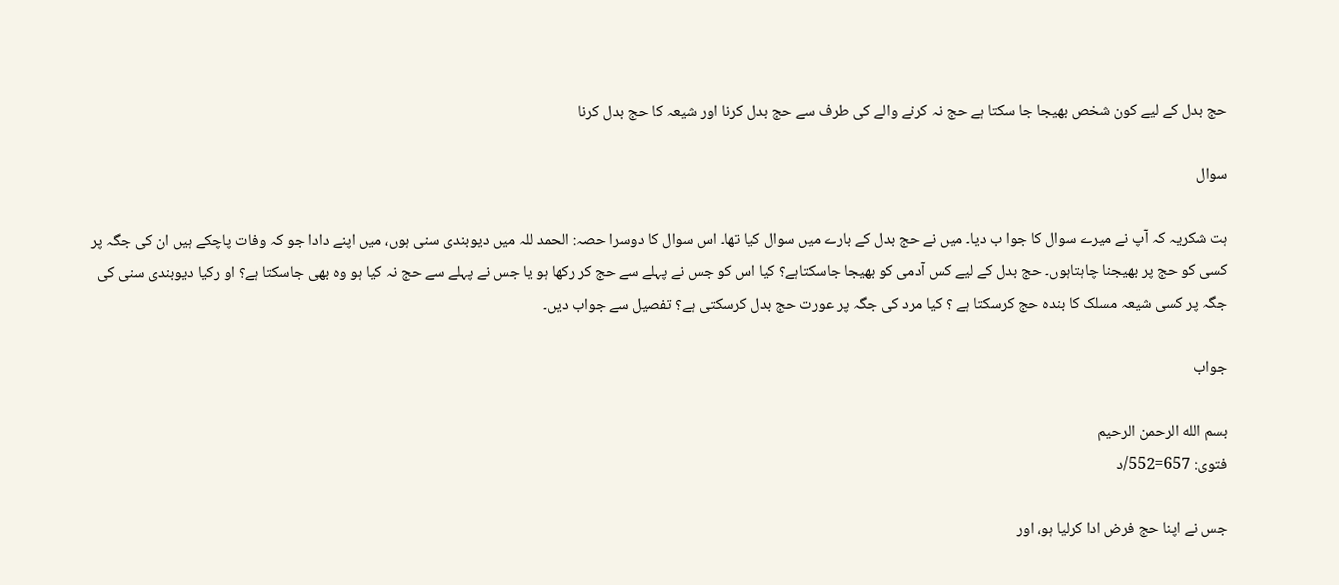حج بدل کے لیے کون شخص بھیجا جا سکتا ہے حج نہ کرنے والے کی طرف سے حج بدل کرنا اور شیعہ کا حج بدل کرنا

سوال

ہت شکریہ کہ آپ نے میرے سوال کا جوا ب دیا۔ میں نے حج بدل کے بارے میں سوال کیا تھا۔ اس سوال کا دوسرا حصہ: الحمد للہ میں دیوبندی سنی ہوں، میں اپنے دادا جو کہ وفات پاچکے ہیں ان کی جگہ پر کسی کو حج پر بھیجنا چاہتاہوں۔ حج بدل کے لیے کس آدمی کو بھیجا جاسکتاہے؟ کیا اس کو جس نے پہلے سے حج کر رکھا ہو یا جس نے پہلے سے حج نہ کیا ہو وہ بھی جاسکتا ہے؟ او رکیا دیوبندی سنی کی جگہ پر کسی شیعہ مسلک کا بندہ حج کرسکتا ہے ؟ کیا مرد کی جگہ پر عورت حج بدل کرسکتی ہے؟ تفصیل سے جواب دیں۔

جواب

بسم الله الرحمن الرحيم
فتوی: 657=552/د

جس نے اپنا حج فرض ادا کرلیا ہو، اور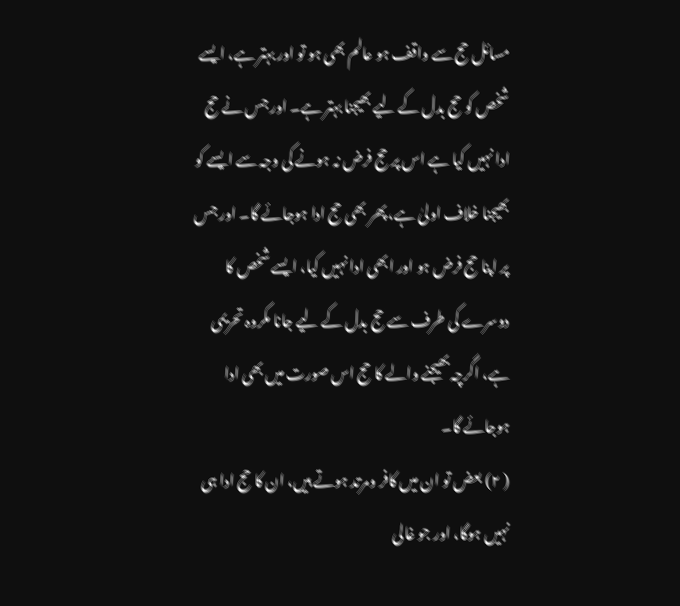مسائل حج سے واقف ہو عالم بھی ہو تو اور بہتر ہے، ایسے شخص کو حج بدل کے لیے بھیجنا بہتر ہے۔ اور جس نے حج ادا نہیں کیا ہے اس پر حج فرض نہ ہونے کی وجہ سے ایسے کو بھیجنا خلاف اولیٰ ہے، پھر بھی حج ادا ہوجائے گا۔ اور جس پر اپنا حج فرض ہو اور ابھی ادا نہیں کیا، ایسے شخص کا دوسرے کی طرف سے حج بدل کے لیے جانا مکروہ تحریمی ہے، اگرچہ بھیجنے والے کا حج اس صورت میں بھی ادا ہوجائے گا۔
( ۲) بعض تو ان میں کافر ومرتد ہوتے ہیں، ان کا حج ادا ہی نہیں ہوگا، اور جو غالی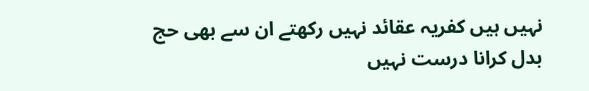نہیں ہیں کفریہ عقائد نہیں رکھتے ان سے بھی حج بدل کرانا درست نہیں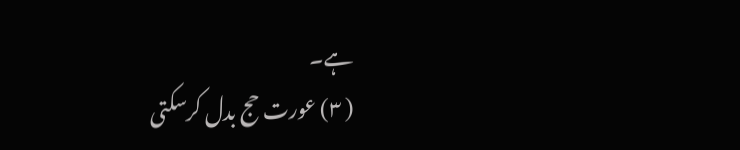ہے۔
( ۳) عورت حج بدل کرسکتی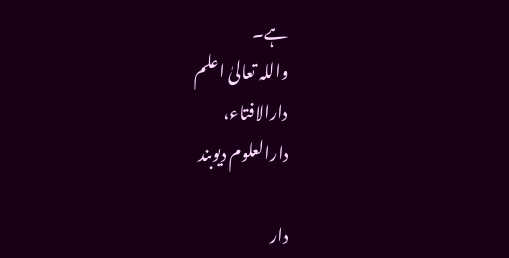ہے۔
واللہ تعالیٰ اعلم
دارالافتاء،
دارالعلوم دیوبند

دار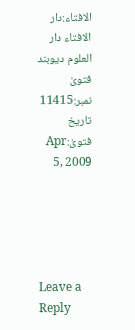الافتاء:دار الافتاء دار العلوم دیوبند
فتویٰ نمبر:11415
تاریخ فتویٰ:Apr 5, 2009





Leave a Reply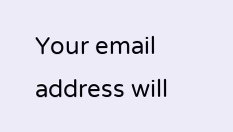Your email address will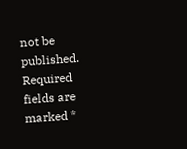not be published. Required fields are marked *